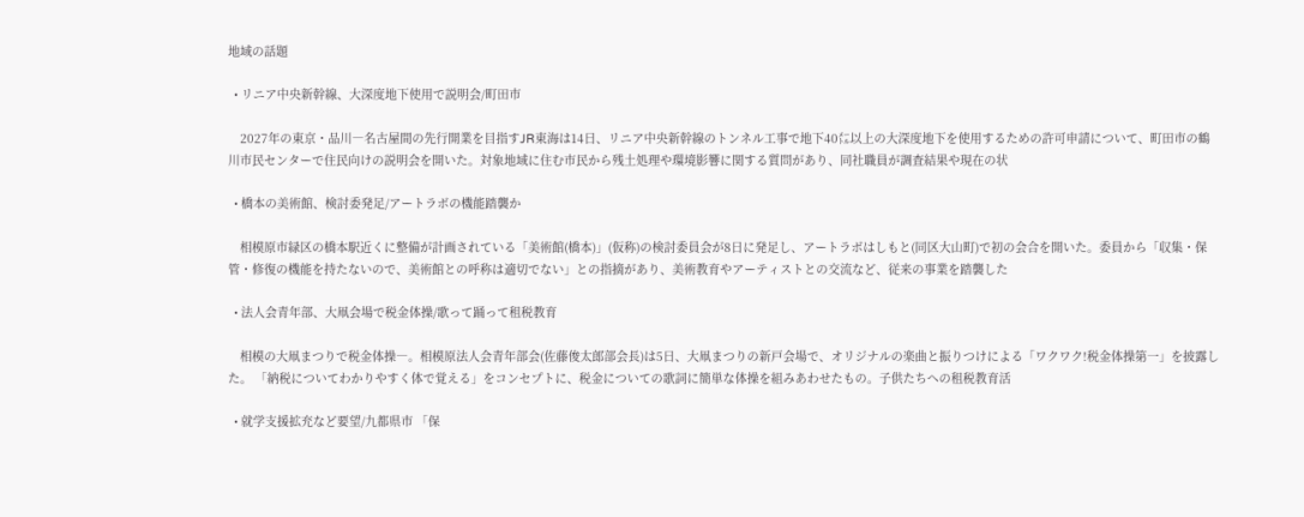地域の話題

  • リニア中央新幹線、大深度地下使用で説明会/町田市

    2027年の東京・品川―名古屋間の先行開業を目指すJR東海は14日、リニア中央新幹線のトンネル工事で地下40㍍以上の大深度地下を使用するための許可申請について、町田市の鶴川市民センターで住民向けの説明会を開いた。対象地域に住む市民から残土処理や環境影響に関する質問があり、同社職員が調査結果や現在の状

  • 橋本の美術館、検討委発足/アートラボの機能踏襲か

    相模原市緑区の橋本駅近くに整備が計画されている「美術館(橋本)」(仮称)の検討委員会が8日に発足し、アートラボはしもと(同区大山町)で初の会合を開いた。委員から「収集・保管・修復の機能を持たないので、美術館との呼称は適切でない」との指摘があり、美術教育やアーティストとの交流など、従来の事業を踏襲した

  • 法人会青年部、大凧会場で税金体操/歌って踊って租税教育

    相模の大凧まつりで税金体操―。相模原法人会青年部会(佐藤俊太郎部会長)は5日、大凧まつりの新戸会場で、オリジナルの楽曲と振りつけによる「ワクワク!税金体操第一」を披露した。 「納税についてわかりやすく体で覚える」をコンセプトに、税金についての歌詞に簡単な体操を組みあわせたもの。子供たちへの租税教育活

  • 就学支援拡充など要望/九都県市 「保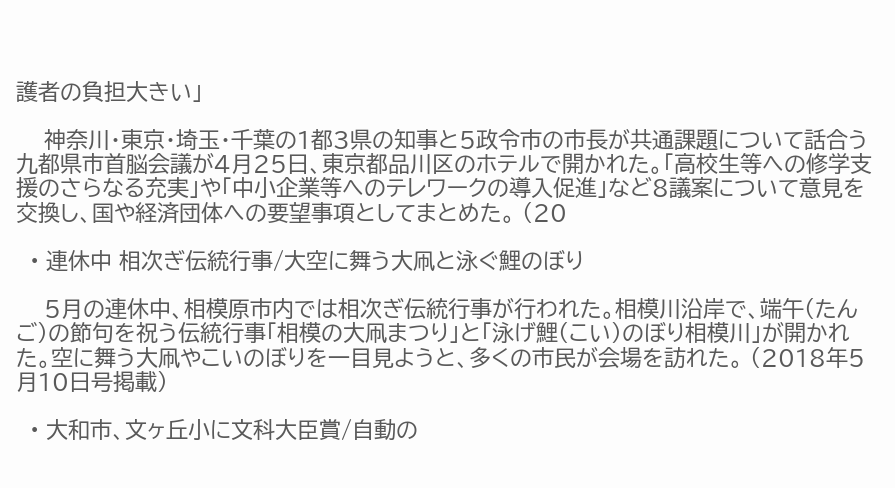護者の負担大きい」

    神奈川・東京・埼玉・千葉の1都3県の知事と5政令市の市長が共通課題について話合う九都県市首脳会議が4月25日、東京都品川区のホテルで開かれた。「高校生等への修学支援のさらなる充実」や「中小企業等へのテレワークの導入促進」など8議案について意見を交換し、国や経済団体への要望事項としてまとめた。 (20

  • 連休中 相次ぎ伝統行事/大空に舞う大凧と泳ぐ鯉のぼり

    5月の連休中、相模原市内では相次ぎ伝統行事が行われた。相模川沿岸で、端午(たんご)の節句を祝う伝統行事「相模の大凧まつり」と「泳げ鯉(こい)のぼり相模川」が開かれた。空に舞う大凧やこいのぼりを一目見ようと、多くの市民が会場を訪れた。 (2018年5月10日号掲載)

  • 大和市、文ヶ丘小に文科大臣賞/自動の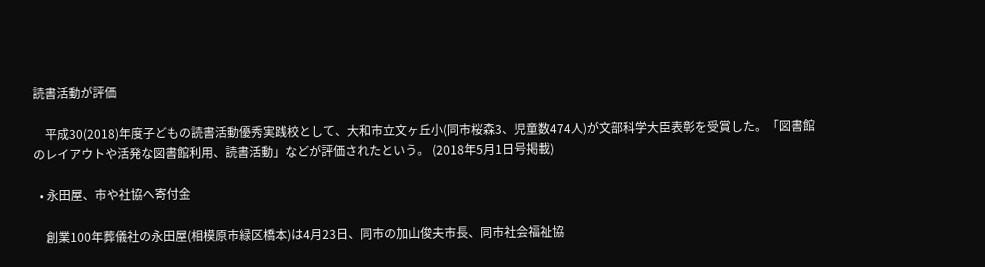読書活動が評価

    平成30(2018)年度子どもの読書活動優秀実践校として、大和市立文ヶ丘小(同市桜森3、児童数474人)が文部科学大臣表彰を受賞した。「図書館のレイアウトや活発な図書館利用、読書活動」などが評価されたという。 (2018年5月1日号掲載)

  • 永田屋、市や社協へ寄付金

    創業100年葬儀社の永田屋(相模原市緑区橋本)は4月23日、同市の加山俊夫市長、同市社会福祉協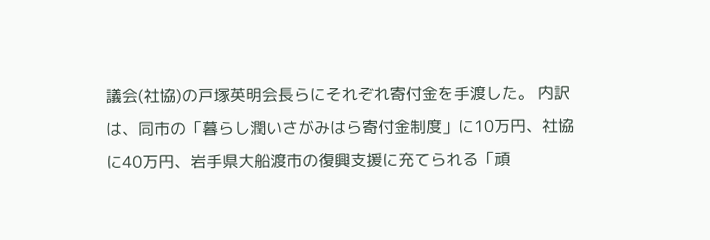議会(社協)の戸塚英明会長らにそれぞれ寄付金を手渡した。 内訳は、同市の「暮らし潤いさがみはら寄付金制度」に10万円、社協に40万円、岩手県大船渡市の復興支援に充てられる「頑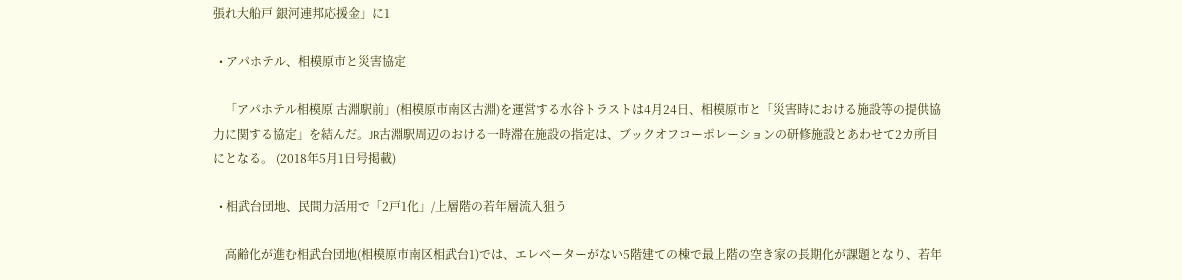張れ大船戸 銀河連邦応援金」に1

  • アパホテル、相模原市と災害協定

    「アパホテル相模原 古淵駅前」(相模原市南区古淵)を運営する水谷トラストは4月24日、相模原市と「災害時における施設等の提供協力に関する協定」を結んだ。JR古淵駅周辺のおける一時滞在施設の指定は、ブックオフコーポレーションの研修施設とあわせて2カ所目にとなる。 (2018年5月1日号掲載)

  • 相武台団地、民間力活用で「2戸1化」/上層階の若年層流入狙う

    高齢化が進む相武台団地(相模原市南区相武台1)では、エレベーターがない5階建ての棟で最上階の空き家の長期化が課題となり、若年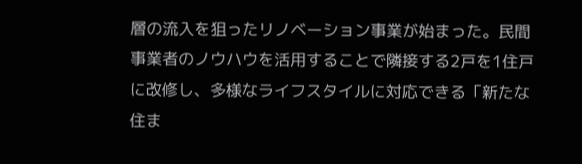層の流入を狙ったリノベーション事業が始まった。民間事業者のノウハウを活用することで隣接する2戸を1住戸に改修し、多様なライフスタイルに対応できる「新たな住ま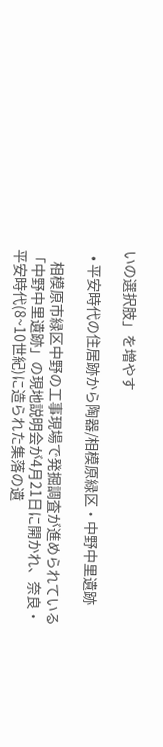いの選択肢」を増やす

  • 平安時代の住居跡から陶器/相模原緑区・中野中里遺跡

    相模原市緑区中野の工事現場で発掘調査が進められている「中野中里遺跡」の現地説明会が4月21日に開かれ、奈良・平安時代(8~10世紀)に造られた集落の遺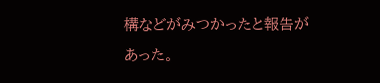構などがみつかったと報告があった。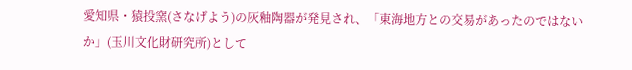愛知県・猿投窯(さなげよう)の灰釉陶器が発見され、「東海地方との交易があったのではないか」(玉川文化財研究所)として